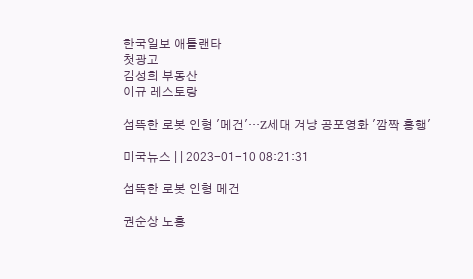한국일보 애틀랜타
첫광고
김성희 부동산
이규 레스토랑

섬뜩한 로봇 인형 '메건'…Z세대 겨냥 공포영화 '깜짝 흥행'

미국뉴스 | | 2023-01-10 08:21:31

섬뜩한 로봇 인형 메건

권순상 노흥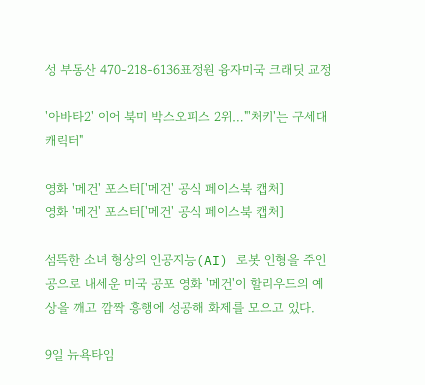성 부동산 470-218-6136표정원 융자미국 크래딧 교정

'아바타2' 이어 북미 박스오피스 2위…"'처키'는 구세대 캐릭터"

영화 '메건' 포스터['메건' 공식 페이스북 캡처]
영화 '메건' 포스터['메건' 공식 페이스북 캡처]

섬뜩한 소녀 형상의 인공지능(AI) 로봇 인형을 주인공으로 내세운 미국 공포 영화 '메건'이 할리우드의 예상을 깨고 깜짝 흥행에 성공해 화제를 모으고 있다.

9일 뉴욕타임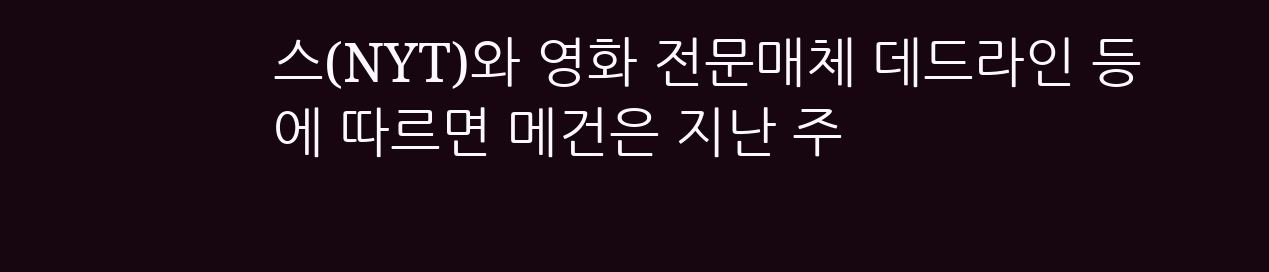스(NYT)와 영화 전문매체 데드라인 등에 따르면 메건은 지난 주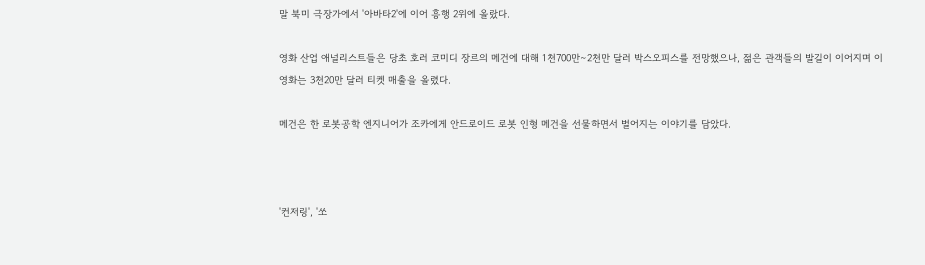말 북미 극장가에서 '아바타2'에 이어 흥행 2위에 올랐다.

영화 산업 애널리스트들은 당초 호러 코미디 장르의 메건에 대해 1천700만∼2천만 달러 박스오피스를 전망했으나, 젊은 관객들의 발길이 이어지며 이 영화는 3천20만 달러 티켓 매출을 올렸다.

메건은 한 로봇공학 엔지니어가 조카에게 안드로이드 로봇 인형 메건을 선물하면서 벌어지는 이야기를 담았다.



'컨저링', '쏘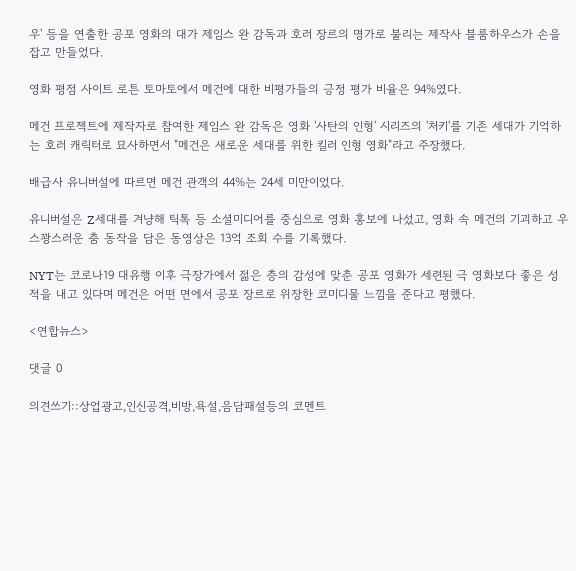우' 등을 연출한 공포 영화의 대가 제임스 완 감독과 호러 장르의 명가로 불리는 제작사 블룸하우스가 손을 잡고 만들었다.

영화 평점 사이트 로튼 토마토에서 메건에 대한 비평가들의 긍정 평가 비율은 94%였다.

메건 프로젝트에 제작자로 참여한 제임스 완 감독은 영화 '사탄의 인형' 시리즈의 '처키'를 기존 세대가 기억하는 호러 캐릭터로 묘사하면서 "메건은 새로운 세대를 위한 킬러 인형 영화"라고 주장했다.

배급사 유니버설에 따르면 메건 관객의 44%는 24세 미만이었다.

유니버설은 Z세대를 겨냥해 틱톡 등 소셜미디어를 중심으로 영화 홍보에 나섰고, 영화 속 메건의 기괴하고 우스꽝스러운 춤 동작을 담은 동영상은 13억 조회 수를 기록했다.

NYT는 코로나19 대유행 이후 극장가에서 젊은 층의 감성에 맞춘 공포 영화가 세련된 극 영화보다 좋은 성적을 내고 있다며 메건은 어떤 면에서 공포 장르로 위장한 코미디물 느낌을 준다고 평했다.

<연합뉴스>

댓글 0

의견쓰기::상업광고,인신공격,비방,욕설,음담패설등의 코멘트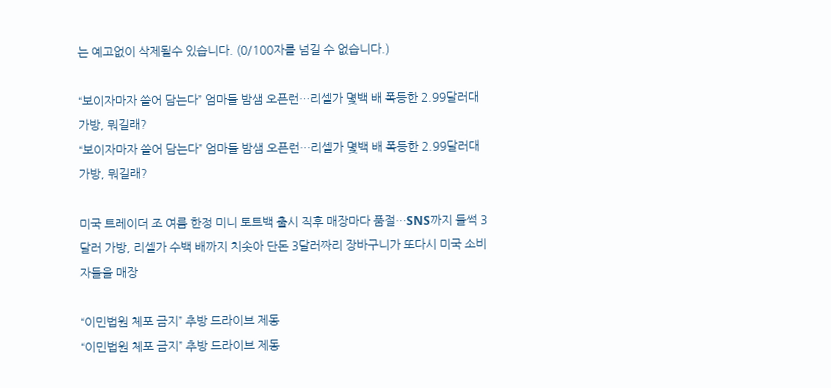는 예고없이 삭제될수 있습니다. (0/100자를 넘길 수 없습니다.)

“보이자마자 쓸어 담는다” 엄마들 밤샘 오픈런…리셀가 몇백 배 폭등한 2.99달러대 가방, 뭐길래?
“보이자마자 쓸어 담는다” 엄마들 밤샘 오픈런…리셀가 몇백 배 폭등한 2.99달러대 가방, 뭐길래?

미국 트레이더 조 여름 한정 미니 토트백 출시 직후 매장마다 품절…SNS까지 들썩 3달러 가방, 리셀가 수백 배까지 치솟아 단돈 3달러짜리 장바구니가 또다시 미국 소비자들을 매장

“이민법원 체포 금지” 추방 드라이브 제동
“이민법원 체포 금지” 추방 드라이브 제동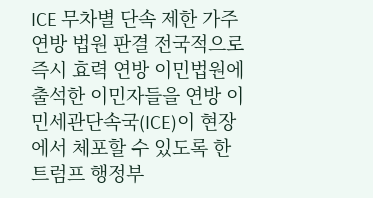ICE 무차별 단속 제한 가주 연방 법원 판결 전국적으로 즉시 효력 연방 이민법원에 출석한 이민자들을 연방 이민세관단속국(ICE)이 현장에서 체포할 수 있도록 한 트럼프 행정부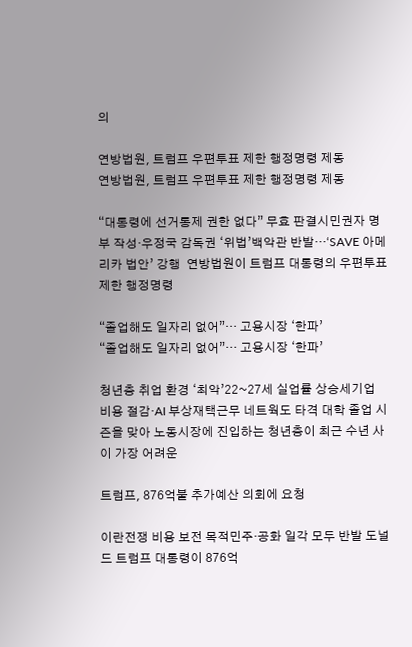의

연방법원, 트럼프 우편투표 제한 행정명령 제동
연방법원, 트럼프 우편투표 제한 행정명령 제동

“대통령에 선거통제 권한 없다” 무효 판결시민권자 명부 작성·우정국 감독권 ‘위법’백악관 반발…‘SAVE 아메리카 법안’ 강행  연방법원이 트럼프 대통령의 우편투표 제한 행정명령

“졸업해도 일자리 없어”… 고용시장 ‘한파’
“졸업해도 일자리 없어”… 고용시장 ‘한파’

청년층 취업 환경 ‘최악’22~27세 실업률 상승세기업 비용 절감·AI 부상재택근무 네트웍도 타격 대학 졸업 시즌을 맞아 노동시장에 진입하는 청년층이 최근 수년 사이 가장 어려운

트럼프, 876억불 추가예산 의회에 요청

이란전쟁 비용 보전 목적민주·공화 일각 모두 반발 도널드 트럼프 대통령이 876억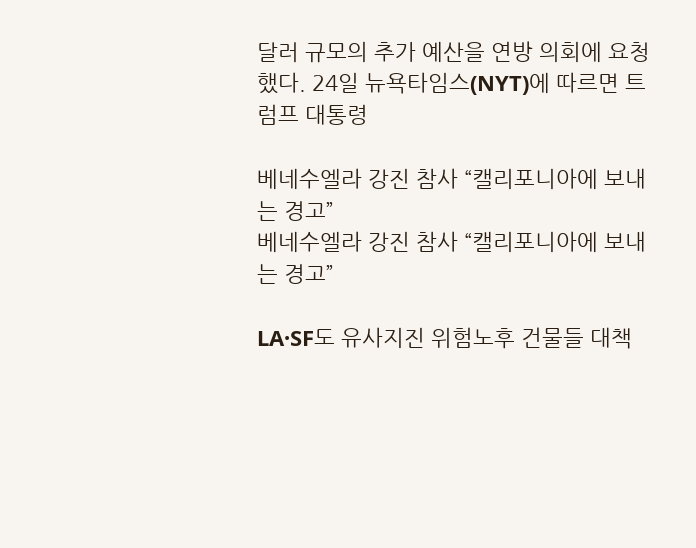달러 규모의 추가 예산을 연방 의회에 요청했다. 24일 뉴욕타임스(NYT)에 따르면 트럼프 대통령

베네수엘라 강진 참사 “캘리포니아에 보내는 경고”
베네수엘라 강진 참사 “캘리포니아에 보내는 경고”

LA·SF도 유사지진 위험노후 건물들 대책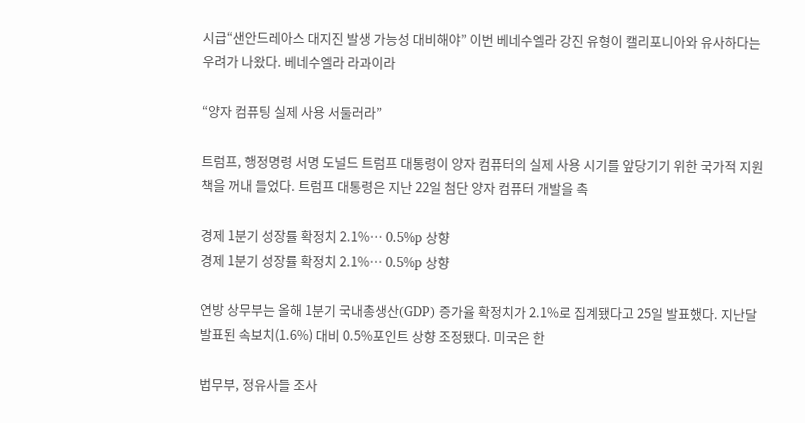시급“샌안드레아스 대지진 발생 가능성 대비해야” 이번 베네수엘라 강진 유형이 캘리포니아와 유사하다는 우려가 나왔다. 베네수엘라 라과이라

“양자 컴퓨팅 실제 사용 서둘러라”

트럼프, 행정명령 서명 도널드 트럼프 대통령이 양자 컴퓨터의 실제 사용 시기를 앞당기기 위한 국가적 지원책을 꺼내 들었다. 트럼프 대통령은 지난 22일 첨단 양자 컴퓨터 개발을 촉

경제 1분기 성장률 확정치 2.1%… 0.5%p 상향
경제 1분기 성장률 확정치 2.1%… 0.5%p 상향

연방 상무부는 올해 1분기 국내총생산(GDP) 증가율 확정치가 2.1%로 집계됐다고 25일 발표했다. 지난달 발표된 속보치(1.6%) 대비 0.5%포인트 상향 조정됐다. 미국은 한

법무부, 정유사들 조사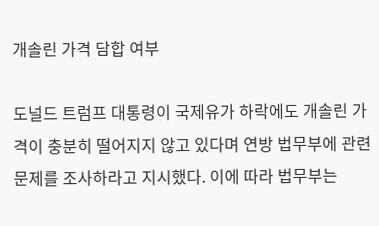개솔린 가격 담합 여부

도널드 트럼프 대통령이 국제유가 하락에도 개솔린 가격이 충분히 떨어지지 않고 있다며 연방 법무부에 관련 문제를 조사하라고 지시했다. 이에 따라 법무부는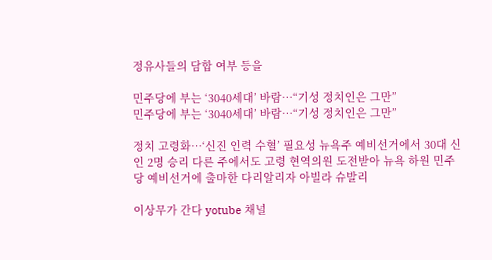정유사들의 담합 여부 등을

민주당에 부는 ‘3040세대’ 바람…“기성 정치인은 그만”
민주당에 부는 ‘3040세대’ 바람…“기성 정치인은 그만”

정치 고령화…‘신진 인력 수혈’ 필요성 뉴욕주 예비선거에서 30대 신인 2명 승리 다른 주에서도 고령 현역의원 도전받아 뉴욕 하원 민주당 예비선거에 출마한 다리알리자 아빌라 슈발리

이상무가 간다 yotube 채널